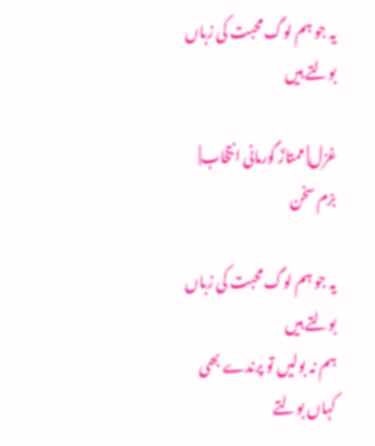یہ جو ہم لوگ محبت کی زباں بولتے ہیں

غزل| ممتازؔ گورمانی انتخاب| بزم سخن

یہ جو ہم لوگ محبت کی زباں بولتے ہیں
ہم نہ بولیں تو پرندے بھی کہاں بولتے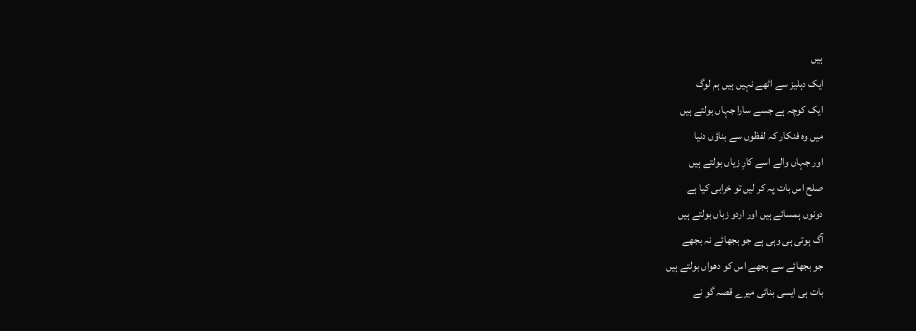ہیں
ایک دہلیز سے اٹھے نہیں ہیں ہم لوگ
ایک کوچہ ہے جسے سارا جہاں بولتے ہیں
میں وہ فنکار کہ لفظوں سے بناؤں دنیا
اور جہاں والے اسے کارِ زیاں بولتے ہیں
صلح اس بات پہ کر لیں تو خرابی کیا ہے
دونوں ہمسائے ہیں اور اردو زباں بولتے ہیں
آگ ہوتی ہی وہی ہے جو بجھائے نہ بجھے
جو بجھائے سے بجھے اس کو دھواں بولتے ہیں
بات ہی ایسی بنائی میرے قصہ گو نے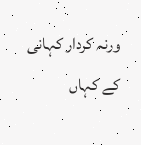ورنہ کردار کہانی کے کہاں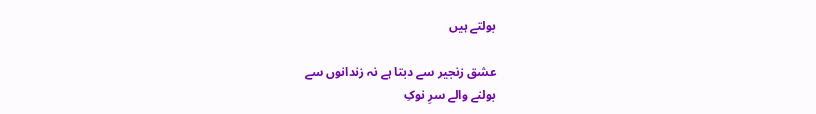بولتے ہیں

عشق زنجیر سے دبتا ہے نہ زندانوں سے
بولنے والے سرِ نوکِ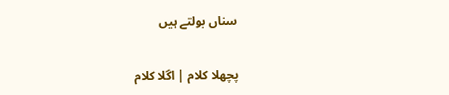سناں بولتے ہیں


پچھلا کلام | اگلا کلام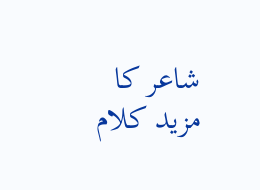شاعر کا مزید کلام